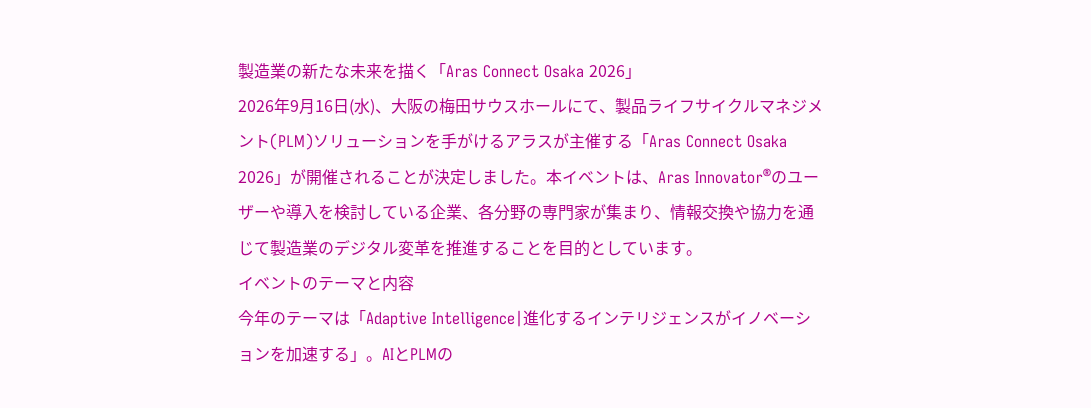製造業の新たな未来を描く「Aras Connect Osaka 2026」
2026年9月16日(水)、大阪の梅田サウスホールにて、製品ライフサイクルマネジメント(PLM)ソリューションを手がけるアラスが主催する「Aras Connect Osaka 2026」が開催されることが決定しました。本イベントは、Aras Innovator®のユーザーや導入を検討している企業、各分野の専門家が集まり、情報交換や協力を通じて製造業のデジタル変革を推進することを目的としています。
イベントのテーマと内容
今年のテーマは「Adaptive Intelligence|進化するインテリジェンスがイノベーションを加速する」。AIとPLMの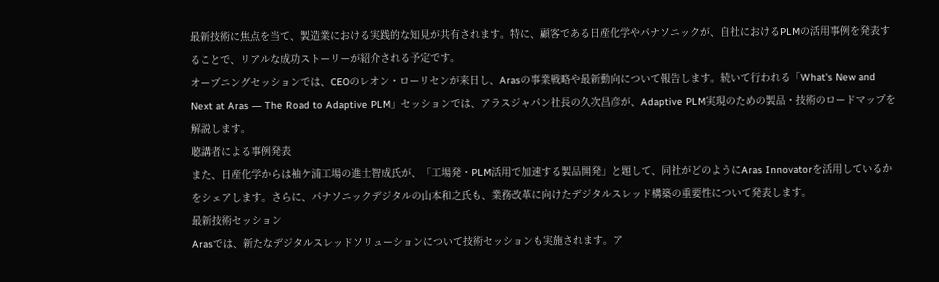最新技術に焦点を当て、製造業における実践的な知見が共有されます。特に、顧客である日産化学やパナソニックが、自社におけるPLMの活用事例を発表することで、リアルな成功ストーリーが紹介される予定です。
オープニングセッションでは、CEOのレオン・ローリセンが来日し、Arasの事業戦略や最新動向について報告します。続いて行われる「What's New and Next at Aras ― The Road to Adaptive PLM」セッションでは、アラスジャパン社長の久次昌彦が、Adaptive PLM実現のための製品・技術のロードマップを解説します。
聴講者による事例発表
また、日産化学からは袖ケ浦工場の進士智成氏が、「工場発・PLM活用で加速する製品開発」と題して、同社がどのようにAras Innovatorを活用しているかをシェアします。さらに、パナソニックデジタルの山本和之氏も、業務改革に向けたデジタルスレッド構築の重要性について発表します。
最新技術セッション
Arasでは、新たなデジタルスレッドソリューションについて技術セッションも実施されます。ア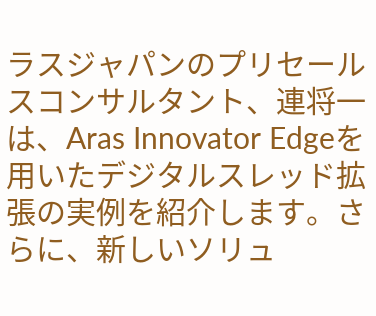ラスジャパンのプリセールスコンサルタント、連将一は、Aras Innovator Edgeを用いたデジタルスレッド拡張の実例を紹介します。さらに、新しいソリュ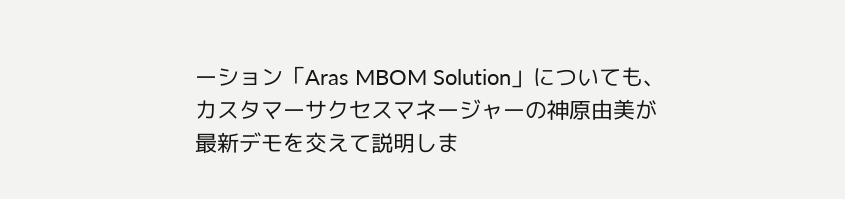ーション「Aras MBOM Solution」についても、カスタマーサクセスマネージャーの神原由美が最新デモを交えて説明しま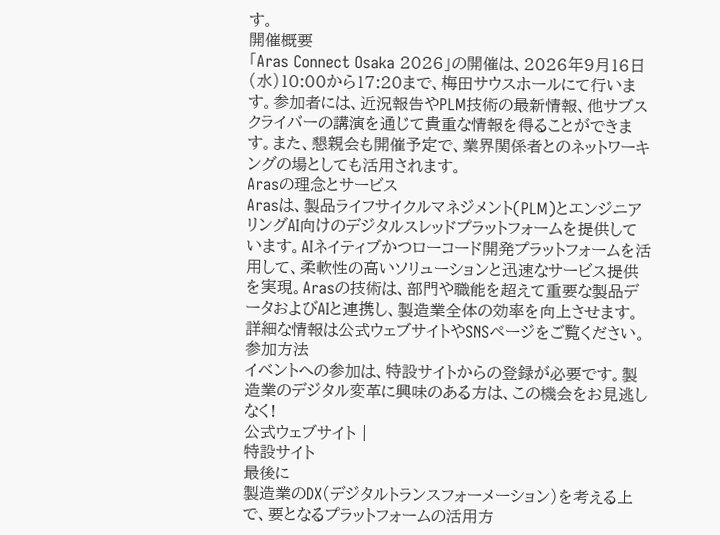す。
開催概要
「Aras Connect Osaka 2026」の開催は、2026年9月16日(水)10:00から17:20まで、梅田サウスホールにて行います。参加者には、近況報告やPLM技術の最新情報、他サブスクライバーの講演を通じて貴重な情報を得ることができます。また、懇親会も開催予定で、業界関係者とのネットワーキングの場としても活用されます。
Arasの理念とサービス
Arasは、製品ライフサイクルマネジメント(PLM)とエンジニアリングAI向けのデジタルスレッドプラットフォームを提供しています。AIネイティブかつローコード開発プラットフォームを活用して、柔軟性の高いソリューションと迅速なサービス提供を実現。Arasの技術は、部門や職能を超えて重要な製品データおよびAIと連携し、製造業全体の効率を向上させます。詳細な情報は公式ウェブサイトやSNSページをご覧ください。
参加方法
イベントへの参加は、特設サイトからの登録が必要です。製造業のデジタル変革に興味のある方は、この機会をお見逃しなく!
公式ウェブサイト |
特設サイト
最後に
製造業のDX(デジタルトランスフォーメーション)を考える上で、要となるプラットフォームの活用方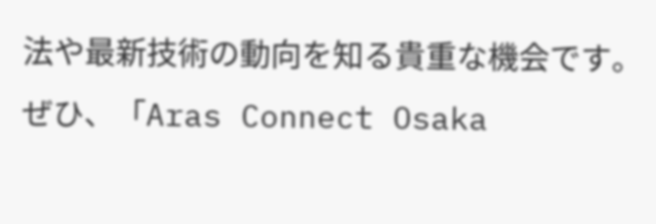法や最新技術の動向を知る貴重な機会です。ぜひ、「Aras Connect Osaka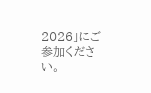2026」にご参加ください。